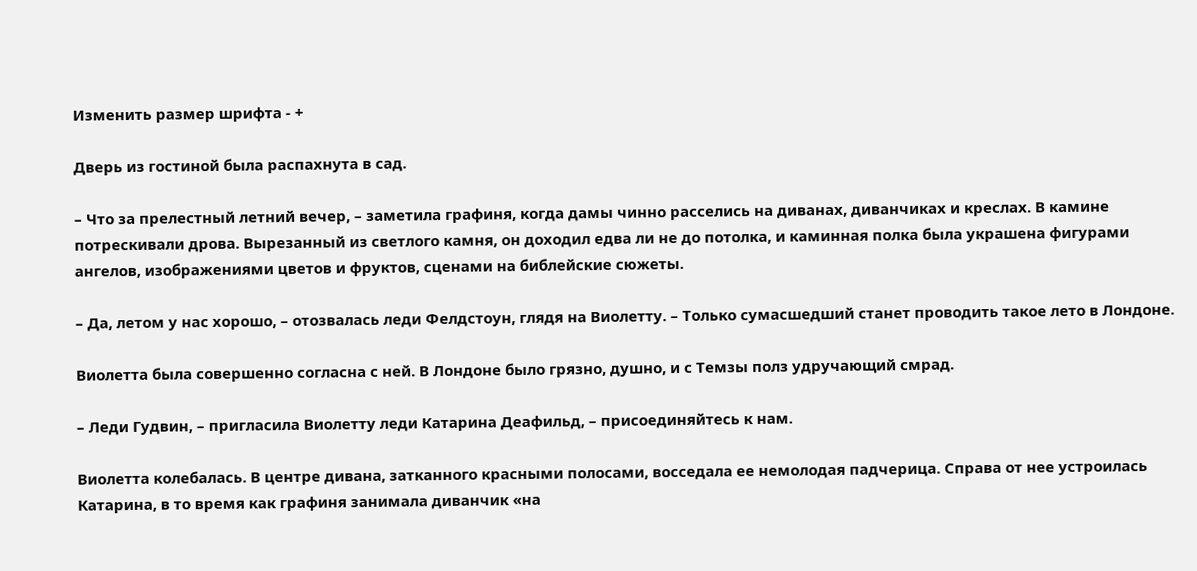Изменить размер шрифта - +

Дверь из гостиной была распахнута в сад.

– Что за прелестный летний вечер, – заметила графиня, когда дамы чинно расселись на диванах, диванчиках и креслах. В камине потрескивали дрова. Вырезанный из светлого камня, он доходил едва ли не до потолка, и каминная полка была украшена фигурами ангелов, изображениями цветов и фруктов, сценами на библейские сюжеты.

– Да, летом у нас хорошо, – отозвалась леди Фелдстоун, глядя на Виолетту. – Только сумасшедший станет проводить такое лето в Лондоне.

Виолетта была совершенно согласна с ней. В Лондоне было грязно, душно, и с Темзы полз удручающий смрад.

– Леди Гудвин, – пригласила Виолетту леди Катарина Деафильд, – присоединяйтесь к нам.

Виолетта колебалась. В центре дивана, затканного красными полосами, восседала ее немолодая падчерица. Справа от нее устроилась Катарина, в то время как графиня занимала диванчик «на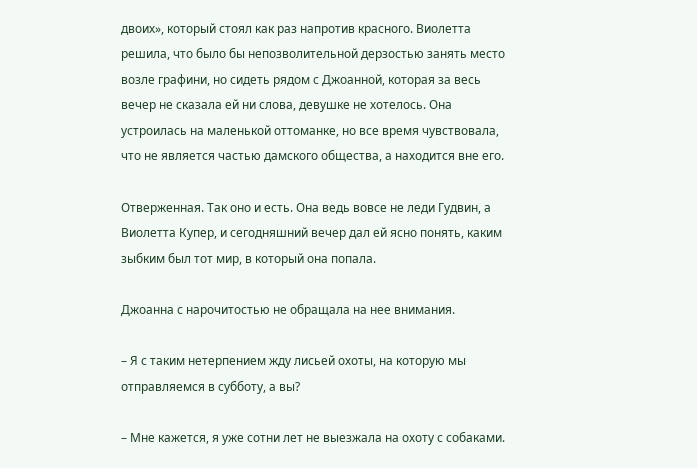двоих», который стоял как раз напротив красного. Виолетта решила, что было бы непозволительной дерзостью занять место возле графини, но сидеть рядом с Джоанной, которая за весь вечер не сказала ей ни слова, девушке не хотелось. Она устроилась на маленькой оттоманке, но все время чувствовала, что не является частью дамского общества, а находится вне его.

Отверженная. Так оно и есть. Она ведь вовсе не леди Гудвин, а Виолетта Купер, и сегодняшний вечер дал ей ясно понять, каким зыбким был тот мир, в который она попала.

Джоанна с нарочитостью не обращала на нее внимания.

– Я с таким нетерпением жду лисьей охоты, на которую мы отправляемся в субботу, а вы?

– Мне кажется, я уже сотни лет не выезжала на охоту с собаками.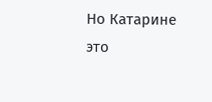Но Катарине это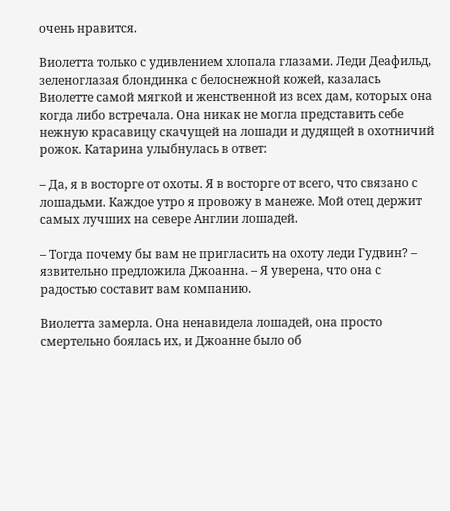очень нравится.

Виолетта только с удивлением хлопала глазами. Леди Деафильд, зеленоглазая блондинка с белоснежной кожей, казалась Виолетте самой мягкой и женственной из всех дам, которых она когда либо встречала. Она никак не могла представить себе нежную красавицу скачущей на лошади и дудящей в охотничий рожок. Катарина улыбнулась в ответ:

– Да, я в восторге от охоты. Я в восторге от всего, что связано с лошадьми. Каждое утро я провожу в манеже. Мой отец держит самых лучших на севере Англии лошадей.

– Тогда почему бы вам не пригласить на охоту леди Гудвин? – язвительно предложила Джоанна. – Я уверена, что она с радостью составит вам компанию.

Виолетта замерла. Она ненавидела лошадей, она просто смертельно боялась их, и Джоанне было об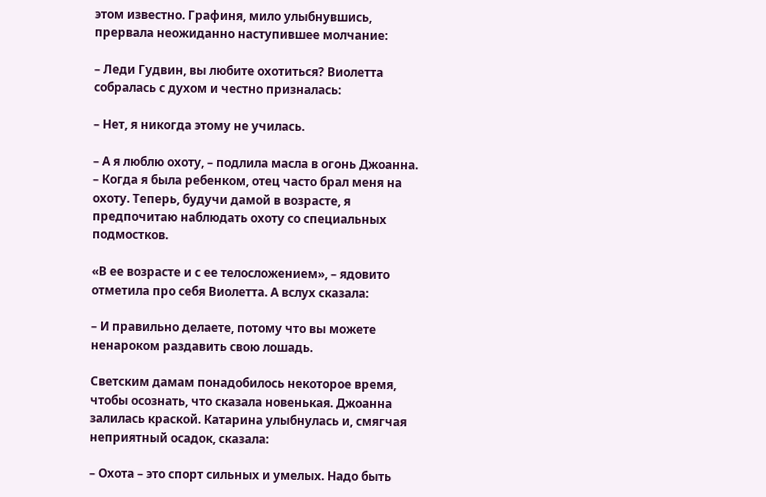этом известно. Графиня, мило улыбнувшись, прервала неожиданно наступившее молчание:

– Леди Гудвин, вы любите охотиться? Виолетта собралась с духом и честно призналась:

– Нет, я никогда этому не училась.

– А я люблю охоту, – подлила масла в огонь Джоанна. – Когда я была ребенком, отец часто брал меня на охоту. Теперь, будучи дамой в возрасте, я предпочитаю наблюдать охоту со специальных подмостков.

«В ее возрасте и с ее телосложением», – ядовито отметила про себя Виолетта. А вслух сказала:

– И правильно делаете, потому что вы можете ненароком раздавить свою лошадь.

Светским дамам понадобилось некоторое время, чтобы осознать, что сказала новенькая. Джоанна залилась краской. Катарина улыбнулась и, смягчая неприятный осадок, сказала:

– Охота – это спорт сильных и умелых. Надо быть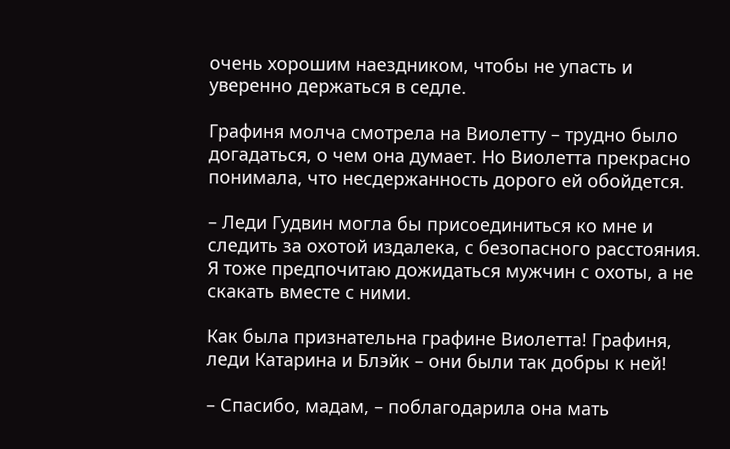очень хорошим наездником, чтобы не упасть и уверенно держаться в седле.

Графиня молча смотрела на Виолетту – трудно было догадаться, о чем она думает. Но Виолетта прекрасно понимала, что несдержанность дорого ей обойдется.

– Леди Гудвин могла бы присоединиться ко мне и следить за охотой издалека, с безопасного расстояния. Я тоже предпочитаю дожидаться мужчин с охоты, а не скакать вместе с ними.

Как была признательна графине Виолетта! Графиня, леди Катарина и Блэйк – они были так добры к ней!

– Спасибо, мадам, – поблагодарила она мать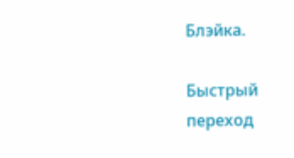Блэйка.

Быстрый переход